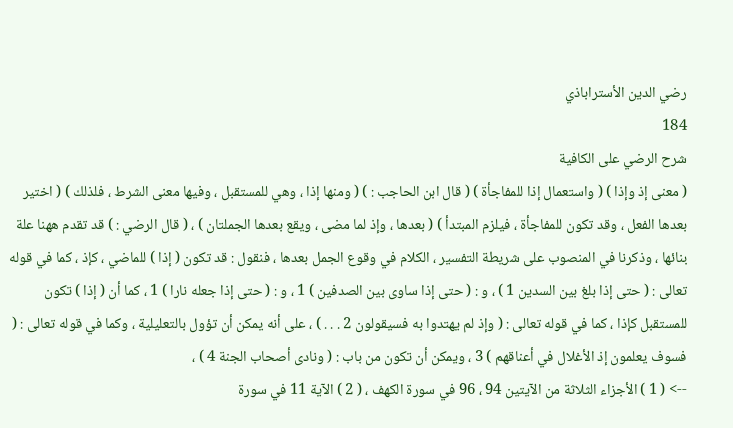رضي الدين الأستراباذي
184
شرح الرضي على الكافية
( معنى إذ وإذا ) ( واستعمال إذا للمفاجأة ) ( قال ابن الحاجب : ) ( ومنها إذا ، وهي للمستقبل ، وفيها معنى الشرط ، فلذلك ) ( اختير بعدها الفعل ، وقد تكون للمفاجأة ، فيلزم المبتدأ ) ( بعدها ، وإذ لما مضى ، ويقع بعدها الجملتان ) ، ( قال الرضي : ) قد تقدم ههنا علة بنائها ، وذكرنا في المنصوب على شريطة التفسير ، الكلام في وقوع الجمل بعدها ، فنقول : قد تكون ( إذا ) للماضي ، كإذ ، كما في قوله تعالى : ( حتى إذا بلغ بين السدين 1 ) ، و : ( حتى إذا ساوى بين الصدفين ) 1 ، و : ( حتى إذا جعله نارا ) 1 ، كما أن ( إذا ) تكون للمستقبل كإذا ، كما في قوله تعالى : ( وإذ لم يهتدوا به فسيقولون 2 . . . ) ، على أنه يمكن أن تؤول بالتعليلية ، وكما في قوله تعالى : ( فسوف يعلمون إذ الأغلال في أعناقهم ) 3 ، ويمكن أن تكون من باب : ( ونادى أصحاب الجنة 4 ) ،
--> ( 1 ) الأجزاء الثلاثة من الآيتين 94 ، 96 في سورة الكهف ، ( 2 ) الآية 11 في سورة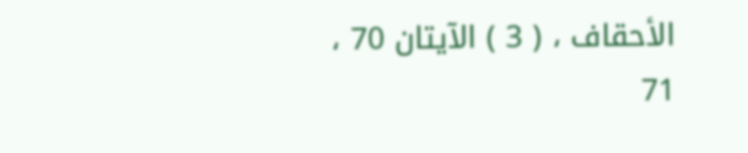الأحقاف ، ( 3 ) الآيتان 70 ، 71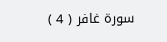سورة غافر ( 4 )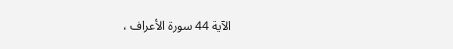الآية 44 سورة الأعراف ،